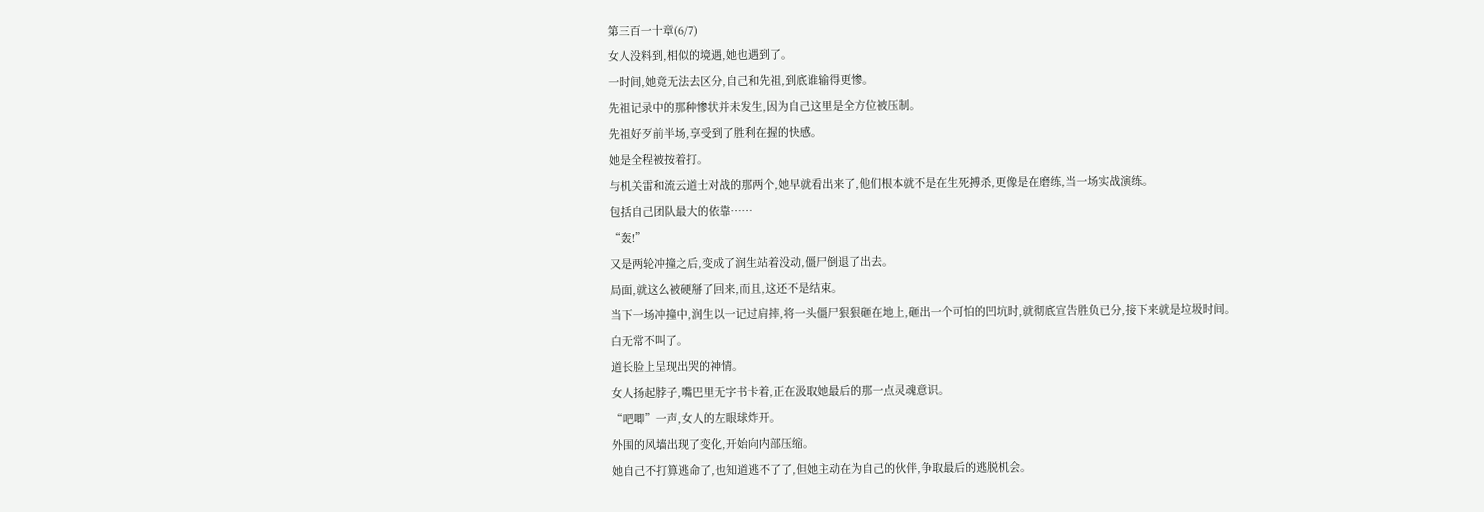第三百一十章(6/7)
女人没料到,相似的境遇,她也遇到了。
一时间,她竟无法去区分,自己和先祖,到底谁输得更惨。
先祖记录中的那种惨状并未发生,因为自己这里是全方位被压制。
先祖好歹前半场,享受到了胜利在握的快感。
她是全程被按着打。
与机关雷和流云道士对战的那两个,她早就看出来了,他们根本就不是在生死搏杀,更像是在磨练,当一场实战演练。
包括自己团队最大的依靠……
“轰!”
又是两轮冲撞之后,变成了润生站着没动,僵尸倒退了出去。
局面,就这么被硬掰了回来,而且,这还不是结束。
当下一场冲撞中,润生以一记过肩摔,将一头僵尸狠狠砸在地上,砸出一个可怕的凹坑时,就彻底宣告胜负已分,接下来就是垃圾时间。
白无常不叫了。
道长脸上呈现出哭的神情。
女人扬起脖子,嘴巴里无字书卡着,正在汲取她最后的那一点灵魂意识。
“吧唧”一声,女人的左眼球炸开。
外围的风墙出现了变化,开始向内部压缩。
她自己不打算逃命了,也知道逃不了了,但她主动在为自己的伙伴,争取最后的逃脱机会。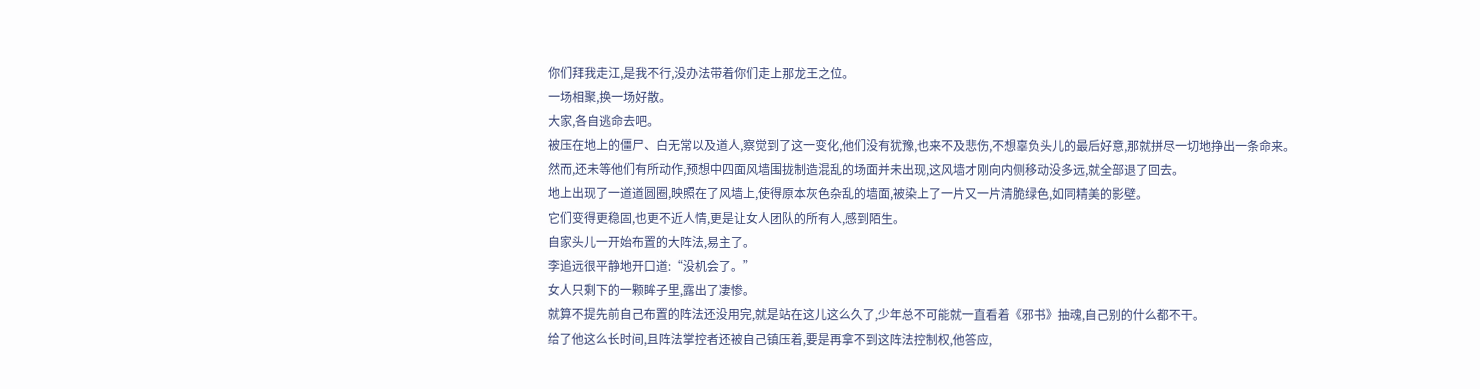你们拜我走江,是我不行,没办法带着你们走上那龙王之位。
一场相聚,换一场好散。
大家,各自逃命去吧。
被压在地上的僵尸、白无常以及道人,察觉到了这一变化,他们没有犹豫,也来不及悲伤,不想辜负头儿的最后好意,那就拼尽一切地挣出一条命来。
然而,还未等他们有所动作,预想中四面风墙围拢制造混乱的场面并未出现,这风墙才刚向内侧移动没多远,就全部退了回去。
地上出现了一道道圆圈,映照在了风墙上,使得原本灰色杂乱的墙面,被染上了一片又一片清脆绿色,如同精美的影壁。
它们变得更稳固,也更不近人情,更是让女人团队的所有人,感到陌生。
自家头儿一开始布置的大阵法,易主了。
李追远很平静地开口道:“没机会了。”
女人只剩下的一颗眸子里,露出了凄惨。
就算不提先前自己布置的阵法还没用完,就是站在这儿这么久了,少年总不可能就一直看着《邪书》抽魂,自己别的什么都不干。
给了他这么长时间,且阵法掌控者还被自己镇压着,要是再拿不到这阵法控制权,他答应,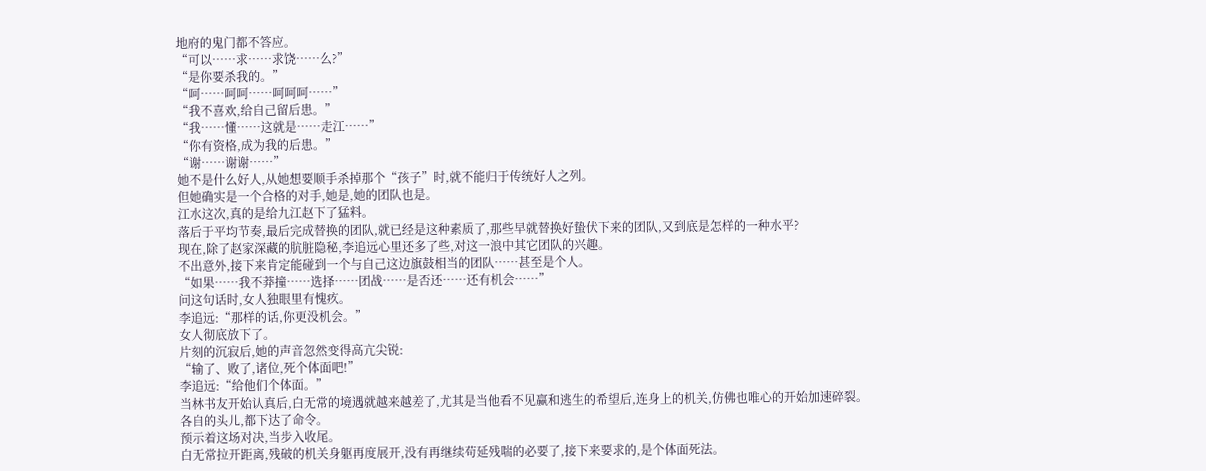地府的鬼门都不答应。
“可以……求……求饶……么?”
“是你要杀我的。”
“呵……呵呵……呵呵呵……”
“我不喜欢,给自己留后患。”
“我……懂……这就是……走江……”
“你有资格,成为我的后患。”
“谢……谢谢……”
她不是什么好人,从她想要顺手杀掉那个“孩子”时,就不能归于传统好人之列。
但她确实是一个合格的对手,她是,她的团队也是。
江水这次,真的是给九江赵下了猛料。
落后于平均节奏,最后完成替换的团队,就已经是这种素质了,那些早就替换好蛰伏下来的团队,又到底是怎样的一种水平?
现在,除了赵家深藏的肮脏隐秘,李追远心里还多了些,对这一浪中其它团队的兴趣。
不出意外,接下来肯定能碰到一个与自己这边旗鼓相当的团队……甚至是个人。
“如果……我不莽撞……选择……团战……是否还……还有机会……”
问这句话时,女人独眼里有愧疚。
李追远:“那样的话,你更没机会。”
女人彻底放下了。
片刻的沉寂后,她的声音忽然变得高亢尖锐:
“输了、败了,诸位,死个体面吧!”
李追远:“给他们个体面。”
当林书友开始认真后,白无常的境遇就越来越差了,尤其是当他看不见赢和逃生的希望后,连身上的机关,仿佛也唯心的开始加速碎裂。
各自的头儿,都下达了命令。
预示着这场对决,当步入收尾。
白无常拉开距离,残破的机关身躯再度展开,没有再继续苟延残喘的必要了,接下来要求的,是个体面死法。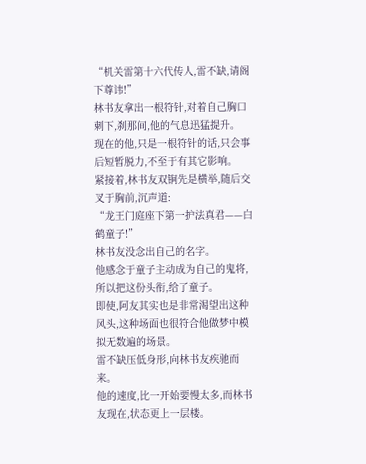“机关雷第十六代传人,雷不缺,请阁下尊讳!”
林书友拿出一根符针,对着自己胸口刺下,刹那间,他的气息迅猛提升。
现在的他,只是一根符针的话,只会事后短暂脱力,不至于有其它影响。
紧接着,林书友双锏先是横举,随后交叉于胸前,沉声道:
“龙王门庭座下第一护法真君——白鹤童子!”
林书友没念出自己的名字。
他感念于童子主动成为自己的鬼将,所以把这份头衔,给了童子。
即使,阿友其实也是非常渴望出这种风头,这种场面也很符合他做梦中模拟无数遍的场景。
雷不缺压低身形,向林书友疾驰而来。
他的速度,比一开始要慢太多,而林书友现在,状态更上一层楼。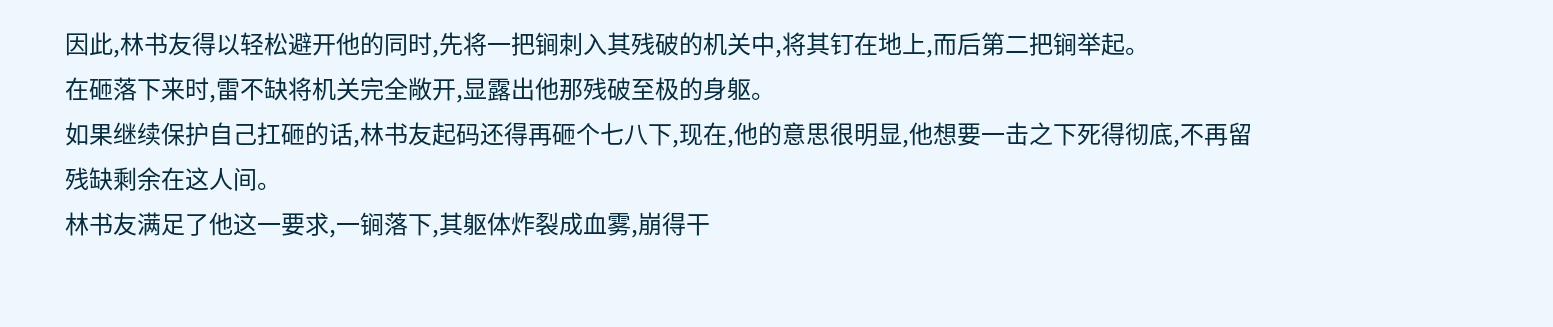因此,林书友得以轻松避开他的同时,先将一把锏刺入其残破的机关中,将其钉在地上,而后第二把锏举起。
在砸落下来时,雷不缺将机关完全敞开,显露出他那残破至极的身躯。
如果继续保护自己扛砸的话,林书友起码还得再砸个七八下,现在,他的意思很明显,他想要一击之下死得彻底,不再留残缺剩余在这人间。
林书友满足了他这一要求,一锏落下,其躯体炸裂成血雾,崩得干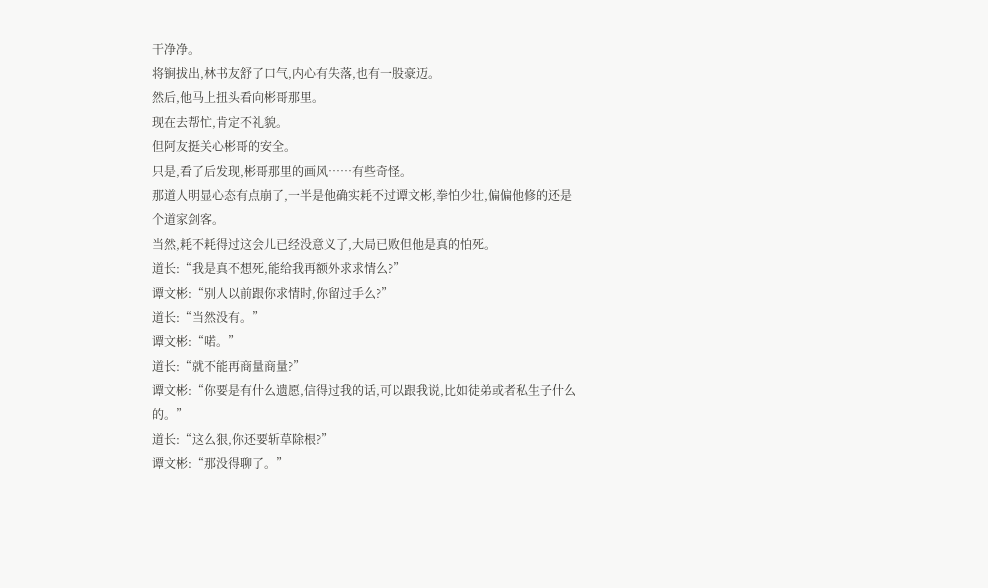干净净。
将锏拔出,林书友舒了口气,内心有失落,也有一股豪迈。
然后,他马上扭头看向彬哥那里。
现在去帮忙,肯定不礼貌。
但阿友挺关心彬哥的安全。
只是,看了后发现,彬哥那里的画风……有些奇怪。
那道人明显心态有点崩了,一半是他确实耗不过谭文彬,拳怕少壮,偏偏他修的还是个道家剑客。
当然,耗不耗得过这会儿已经没意义了,大局已败但他是真的怕死。
道长:“我是真不想死,能给我再额外求求情么?”
谭文彬:“别人以前跟你求情时,你留过手么?”
道长:“当然没有。”
谭文彬:“喏。”
道长:“就不能再商量商量?”
谭文彬:“你要是有什么遗愿,信得过我的话,可以跟我说,比如徒弟或者私生子什么的。”
道长:“这么狠,你还要斩草除根?”
谭文彬:“那没得聊了。”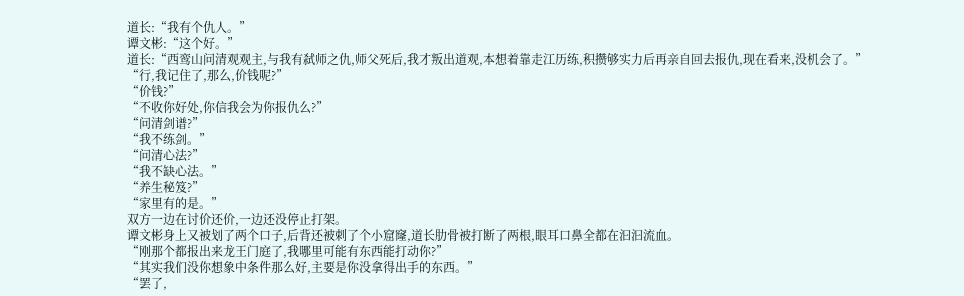道长:“我有个仇人。”
谭文彬:“这个好。”
道长:“西鸾山问清观观主,与我有弑师之仇,师父死后,我才叛出道观,本想着靠走江历练,积攒够实力后再亲自回去报仇,现在看来,没机会了。”
“行,我记住了,那么,价钱呢?”
“价钱?”
“不收你好处,你信我会为你报仇么?”
“问清剑谱?”
“我不练剑。”
“问清心法?”
“我不缺心法。”
“养生秘笈?”
“家里有的是。”
双方一边在讨价还价,一边还没停止打架。
谭文彬身上又被划了两个口子,后背还被刺了个小窟窿,道长肋骨被打断了两根,眼耳口鼻全都在汩汩流血。
“刚那个都报出来龙王门庭了,我哪里可能有东西能打动你?”
“其实我们没你想象中条件那么好,主要是你没拿得出手的东西。”
“罢了,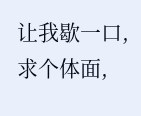让我歇一口,求个体面,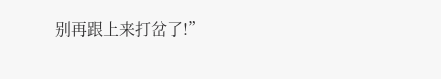别再跟上来打岔了!”